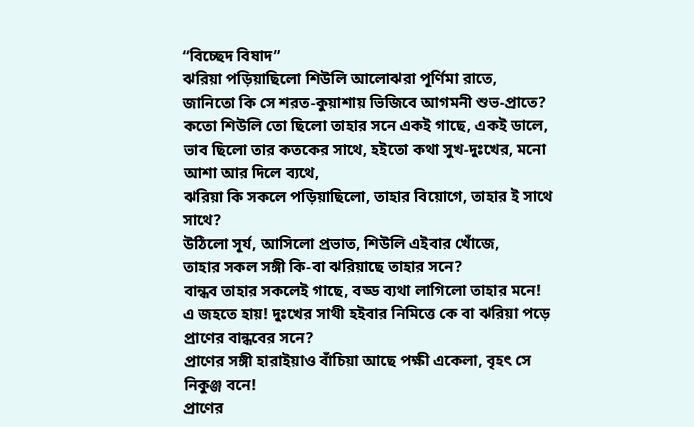“বিচ্ছেদ বিষাদ”
ঝরিয়া পড়িয়াছিলো শিউলি আলোঝরা পূর্ণিমা রাতে,
জানিতো কি সে শরত-কুয়াশায় ভিজিবে আগমনী শুভ-প্রাতে?
কতো শিউলি তো ছিলো তাহার সনে একই গাছে, একই ডালে,
ভাব ছিলো তার কতকের সাথে, হইতো কথা সুখ-দুঃখের, মনো আশা আর দিলে ব্যথে,
ঝরিয়া কি সকলে পড়িয়াছিলো, তাহার বিয়োগে, তাহার ই সাথে সাথে?
উঠিলো সূর্য, আসিলো প্রভাত, শিউলি এইবার খোঁজে,
তাহার সকল সঙ্গী কি-বা ঝরিয়াছে তাহার সনে?
বান্ধব তাহার সকলেই গাছে, বড্ড ব্যথা লাগিলো তাহার মনে!
এ জহতে হায়! দুঃখের সাথী হইবার নিমিত্তে কে বা ঝরিয়া পড়ে প্রাণের বান্ধবের সনে?
প্রাণের সঙ্গী হারাইয়াও বাঁচিয়া আছে পক্ষী একেলা, বৃহৎ সে নিকুঞ্জ বনে!
প্রাণের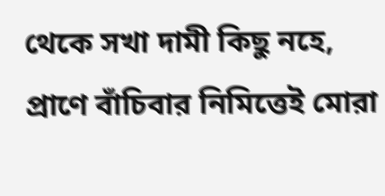থেকে সখা দামী কিছু নহে, প্রাণে বাঁচিবার নিমিত্তেই মোরা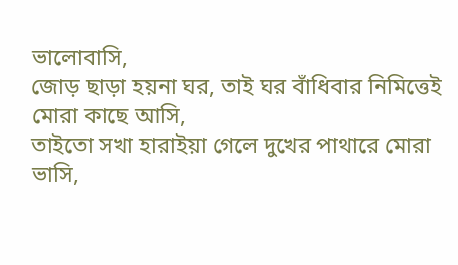ভালোবাসি,
জোড় ছাড়া হয়না ঘর, তাই ঘর বাঁধিবার নিমিত্তেই মোরা কাছে আসি,
তাইতো সখা হারাইয়া গেলে দুখের পাথারে মোরা ভাসি,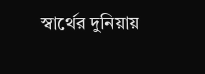স্বার্থের দুনিয়ায়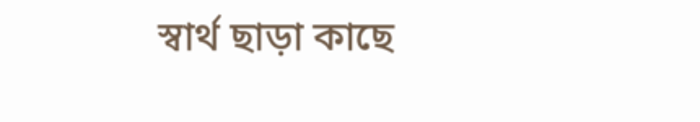স্বার্থ ছাড়া কাছে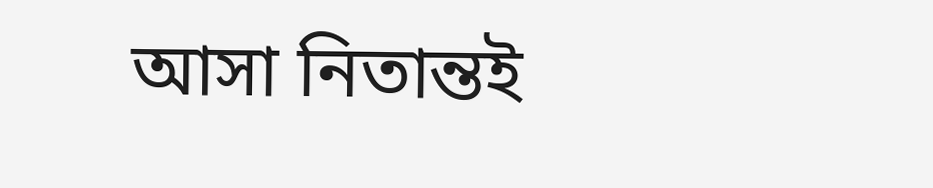আসা নিতান্তই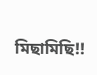মিছামিছি!!